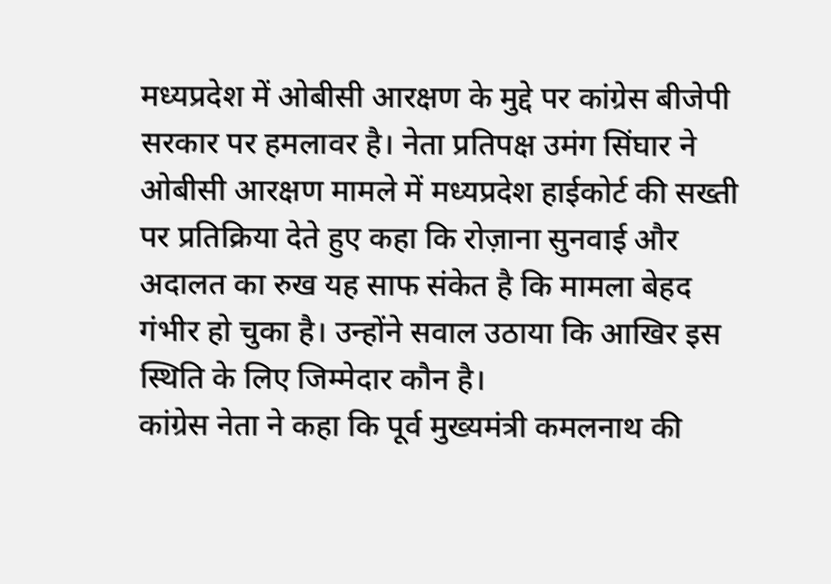मध्यप्रदेश में ओबीसी आरक्षण के मुद्दे पर कांग्रेस बीजेपी सरकार पर हमलावर है। नेता प्रतिपक्ष उमंग सिंघार ने ओबीसी आरक्षण मामले में मध्यप्रदेश हाईकोर्ट की सख्ती पर प्रतिक्रिया देते हुए कहा कि रोज़ाना सुनवाई और अदालत का रुख यह साफ संकेत है कि मामला बेहद गंभीर हो चुका है। उन्होंने सवाल उठाया कि आखिर इस स्थिति के लिए जिम्मेदार कौन है।
कांग्रेस नेता ने कहा कि पूर्व मुख्यमंत्री कमलनाथ की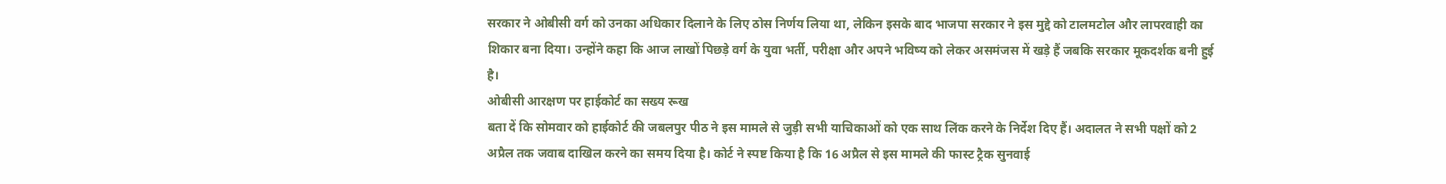सरकार ने ओबीसी वर्ग को उनका अधिकार दिलाने के लिए ठोस निर्णय लिया था, लेकिन इसके बाद भाजपा सरकार ने इस मुद्दे को टालमटोल और लापरवाही का शिकार बना दिया। उन्होंने कहा कि आज लाखों पिछड़े वर्ग के युवा भर्ती, परीक्षा और अपने भविष्य को लेकर असमंजस में खड़े हैं जबकि सरकार मूकदर्शक बनी हुई है।
ओबीसी आरक्षण पर हाईकोर्ट का सख्य रूख
बता दें कि सोमवार को हाईकोर्ट की जबलपुर पीठ ने इस मामले से जुड़ी सभी याचिकाओं को एक साथ लिंक करने के निर्देश दिए हैं। अदालत ने सभी पक्षों को 2 अप्रैल तक जवाब दाखिल करने का समय दिया है। कोर्ट ने स्पष्ट किया है कि 16 अप्रैल से इस मामले की फास्ट ट्रैक सुनवाई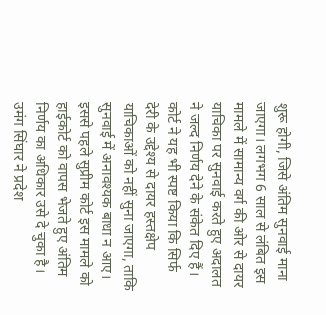शुरू होगी, जिसे अंतिम सुनवाई माना जाएगा। लगभग 6 साल से लंबित इस मामले में सामान्य वर्ग की ओर से दायर याचिका पर सुनवाई करते हुए अदालत ने जल्द निर्णय देने के संकेत दिए हैं। कोर्ट ने यह भी स्पष्ट किया कि सिर्फ देरी के उद्देश्य से दायर हस्तक्षेप याचिकाओं को नहीं सुना जाएगा, ताकि सुनवाई में अनावश्यक बाधा न आए। इससे पहले सुप्रीम कोर्ट इस मामले को हाईकोर्ट को वापस भेजते हुए अंतिम निर्णय का अधिकार उसे दे चुका है।
उमंग सिंघार ने प्रदेश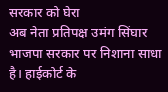सरकार को घेरा
अब नेता प्रतिपक्ष उमंग सिंघार भाजपा सरकार पर निशाना साधा है। हाईकोर्ट के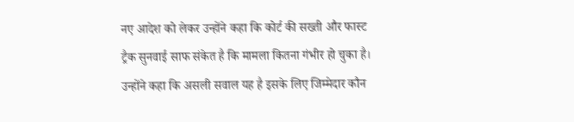नए आदेश को लेकर उन्होंने कहा कि कोर्ट की सख्ती और फास्ट ट्रैक सुनवाई साफ संकेत है कि मामला कितना गंभीर हो चुका है। उन्होंने कहा कि असली सवाल यह है इसके लिए जिम्मेदार कौन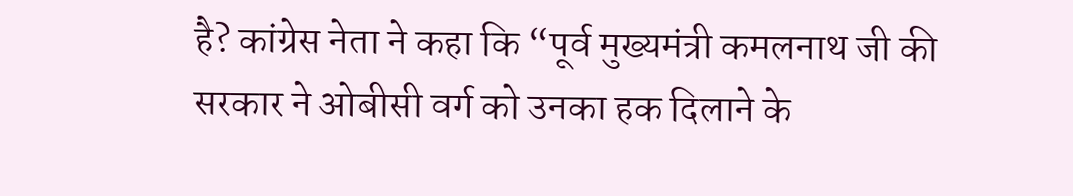है? कांग्रेस नेता ने कहा कि “पूर्व मुख्यमंत्री कमलनाथ जी की सरकार ने ओबीसी वर्ग को उनका हक दिलाने के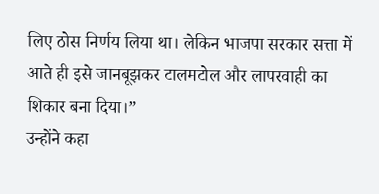लिए ठोस निर्णय लिया था। लेकिन भाजपा सरकार सत्ता में आते ही इसे जानबूझकर टालमटोल और लापरवाही का शिकार बना दिया।”
उन्होंने कहा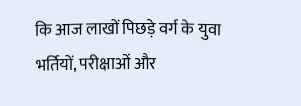कि आज लाखों पिछड़े वर्ग के युवा भर्तियों, परीक्षाओं और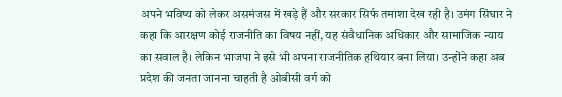अपने भविष्य को लेकर असमंजस में खड़े हैं और सरकार सिर्फ तमाशा देख रही है। उमंग सिंघार ने कहा कि आरक्षण कोई राजनीति का विषय नहीं, यह संवैधानिक अधिकार और सामाजिक न्याय का सवाल है। लेकिन भाजपा ने इसे भी अपना राजनीतिक हथियार बना लिया। उन्होंने कहा अब प्रदेश की जनता जानना चाहती है ओबीसी वर्ग को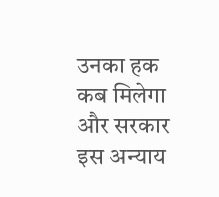उनका हक कब मिलेगा और सरकार इस अन्याय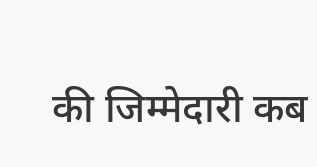की जिम्मेदारी कब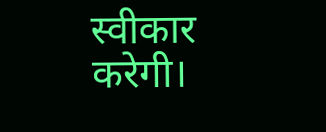स्वीकार करेगी।